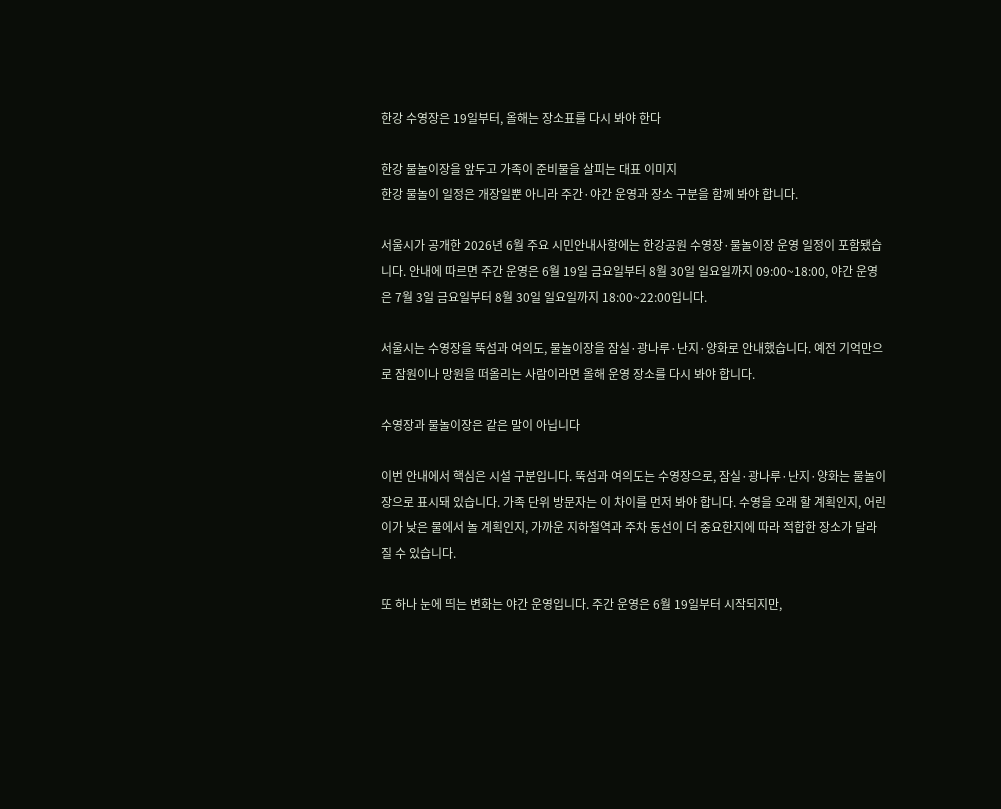한강 수영장은 19일부터, 올해는 장소표를 다시 봐야 한다

한강 물놀이장을 앞두고 가족이 준비물을 살피는 대표 이미지
한강 물놀이 일정은 개장일뿐 아니라 주간·야간 운영과 장소 구분을 함께 봐야 합니다.

서울시가 공개한 2026년 6월 주요 시민안내사항에는 한강공원 수영장·물놀이장 운영 일정이 포함됐습니다. 안내에 따르면 주간 운영은 6월 19일 금요일부터 8월 30일 일요일까지 09:00~18:00, 야간 운영은 7월 3일 금요일부터 8월 30일 일요일까지 18:00~22:00입니다.

서울시는 수영장을 뚝섬과 여의도, 물놀이장을 잠실·광나루·난지·양화로 안내했습니다. 예전 기억만으로 잠원이나 망원을 떠올리는 사람이라면 올해 운영 장소를 다시 봐야 합니다.

수영장과 물놀이장은 같은 말이 아닙니다

이번 안내에서 핵심은 시설 구분입니다. 뚝섬과 여의도는 수영장으로, 잠실·광나루·난지·양화는 물놀이장으로 표시돼 있습니다. 가족 단위 방문자는 이 차이를 먼저 봐야 합니다. 수영을 오래 할 계획인지, 어린이가 낮은 물에서 놀 계획인지, 가까운 지하철역과 주차 동선이 더 중요한지에 따라 적합한 장소가 달라질 수 있습니다.

또 하나 눈에 띄는 변화는 야간 운영입니다. 주간 운영은 6월 19일부터 시작되지만,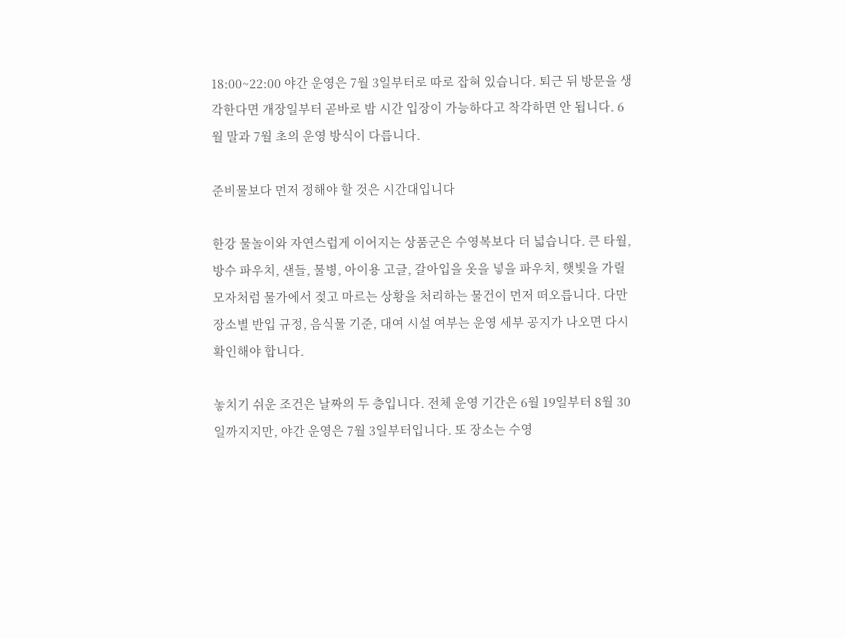18:00~22:00 야간 운영은 7월 3일부터로 따로 잡혀 있습니다. 퇴근 뒤 방문을 생각한다면 개장일부터 곧바로 밤 시간 입장이 가능하다고 착각하면 안 됩니다. 6월 말과 7월 초의 운영 방식이 다릅니다.

준비물보다 먼저 정해야 할 것은 시간대입니다

한강 물놀이와 자연스럽게 이어지는 상품군은 수영복보다 더 넓습니다. 큰 타월, 방수 파우치, 샌들, 물병, 아이용 고글, 갈아입을 옷을 넣을 파우치, 햇빛을 가릴 모자처럼 물가에서 젖고 마르는 상황을 처리하는 물건이 먼저 떠오릅니다. 다만 장소별 반입 규정, 음식물 기준, 대여 시설 여부는 운영 세부 공지가 나오면 다시 확인해야 합니다.

놓치기 쉬운 조건은 날짜의 두 층입니다. 전체 운영 기간은 6월 19일부터 8월 30일까지지만, 야간 운영은 7월 3일부터입니다. 또 장소는 수영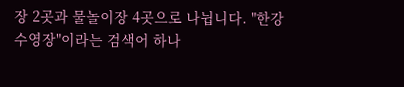장 2곳과 물놀이장 4곳으로 나뉩니다. "한강 수영장"이라는 검색어 하나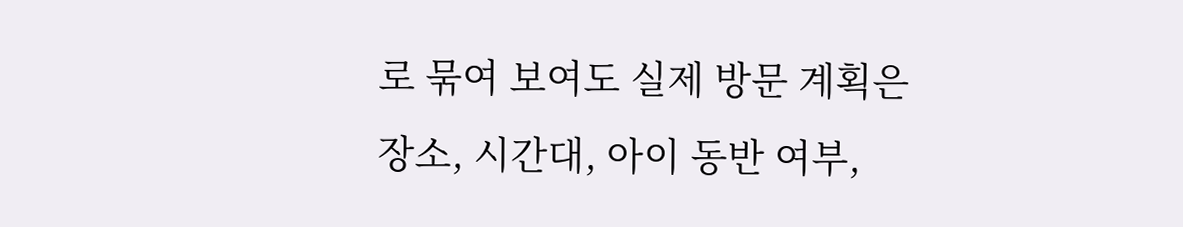로 묶여 보여도 실제 방문 계획은 장소, 시간대, 아이 동반 여부,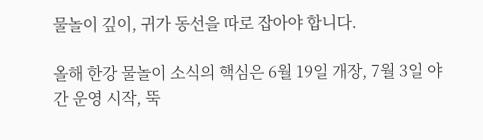물놀이 깊이, 귀가 동선을 따로 잡아야 합니다.

올해 한강 물놀이 소식의 핵심은 6월 19일 개장, 7월 3일 야간 운영 시작, 뚝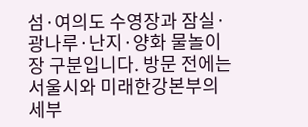섬·여의도 수영장과 잠실·광나루·난지·양화 물놀이장 구분입니다. 방문 전에는 서울시와 미래한강본부의 세부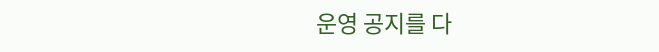운영 공지를 다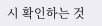시 확인하는 것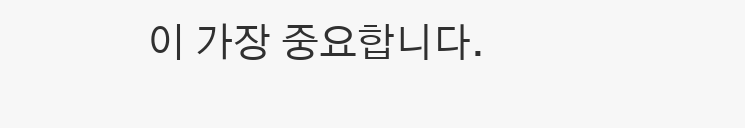이 가장 중요합니다.